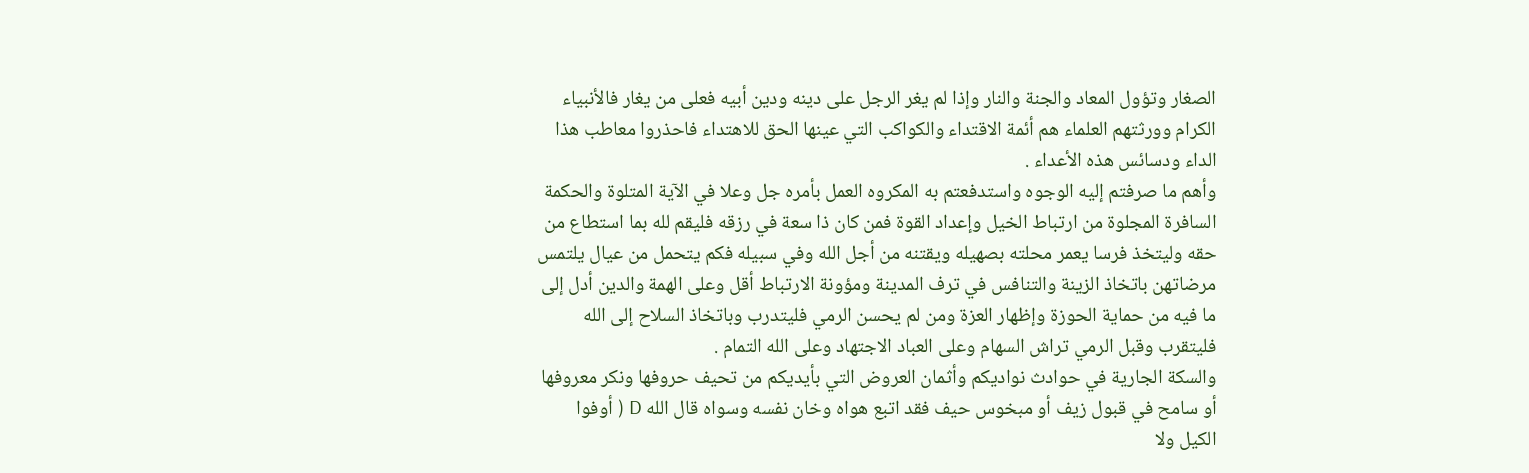الصغار وتؤول المعاد والجنة والنار وإذا لم يغر الرجل على دينه ودين أبيه فعلى من يغار فالأنبياء الكرام وورثتهم العلماء هم أئمة الاقتداء والكواكب التي عينها الحق للاهتداء فاحذروا معاطب هذا الداء ودسائس هذه الأعداء .
وأهم ما صرفتم إليه الوجوه واستدفعتم به المكروه العمل بأمره جل وعلا في الآية المتلوة والحكمة السافرة المجلوة من ارتباط الخيل وإعداد القوة فمن كان ذا سعة في رزقه فليقم لله بما استطاع من حقه وليتخذ فرسا يعمر محلته بصهيله ويقتنه من أجل الله وفي سبيله فكم يتحمل من عيال يلتمس مرضاتهن باتخاذ الزينة والتنافس في ترف المدينة ومؤونة الارتباط أقل وعلى الهمة والدين أدل إلى ما فيه من حماية الحوزة وإظهار العزة ومن لم يحسن الرمي فليتدرب وباتخاذ السلاح إلى الله فليتقرب وقبل الرمي تراش السهام وعلى العباد الاجتهاد وعلى الله التمام .
والسكة الجارية في حوادث نواديكم وأثمان العروض التي بأيديكم من تحيف حروفها ونكر معروفها أو سامح في قبول زيف أو مبخوس حيف فقد اتبع هواه وخان نفسه وسواه قال الله D ( أوفوا الكيل ولا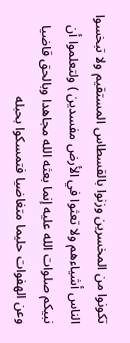تكونوا من المخسرين وزنوا بالقسطاس المستقيم ولا تبخسوا الناس أشياءهم ولا تعثوا في الأرض مفسدين ) ولتعلموا أن نبيكم صلوات الله عليه إنما بعثه الله مجاهدا وبالحق قاضيا وعن الهفوات حليما متغاضيا فتمسكوا بحبله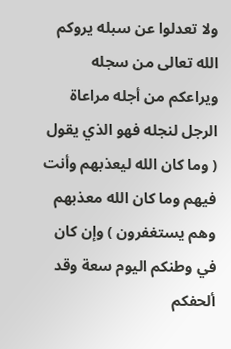ولا تعدلوا عن سبله يروكم الله تعالى من سجله ويراعكم من أجله مراعاة الرجل لنجله فهو الذي يقول ( وما كان الله ليعذبهم وأنت فيهم وما كان الله معذبهم وهم يستغفرون ) وإن كان في وطنكم اليوم سعة وقد ألحفكم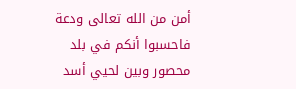أمن من الله تعالى ودعة فاحسبوا أنكم في بلد محصور وبين لحيي أسد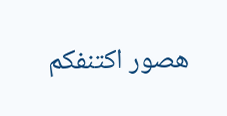هصور اكتنفكم